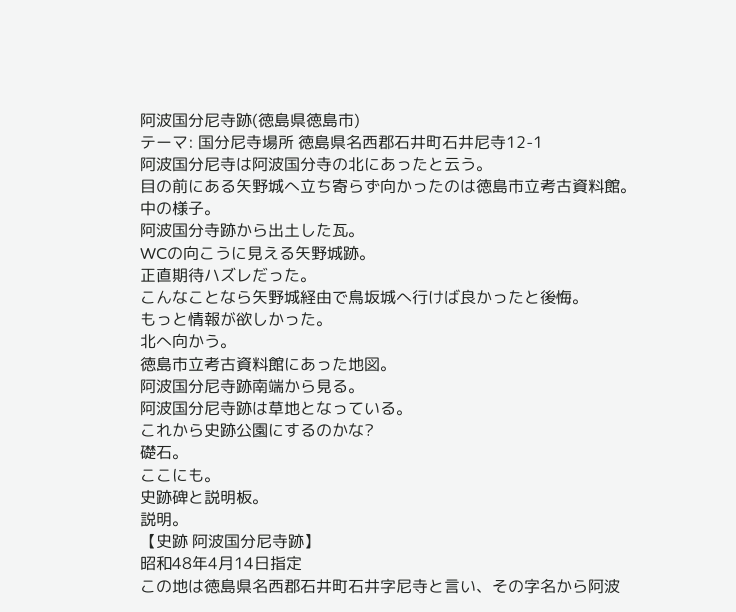阿波国分尼寺跡(徳島県徳島市)
テーマ: 国分尼寺場所 徳島県名西郡石井町石井尼寺12-1
阿波国分尼寺は阿波国分寺の北にあったと云う。
目の前にある矢野城へ立ち寄らず向かったのは徳島市立考古資料館。
中の様子。
阿波国分寺跡から出土した瓦。
WCの向こうに見える矢野城跡。
正直期待ハズレだった。
こんなことなら矢野城経由で鳥坂城へ行けば良かったと後悔。
もっと情報が欲しかった。
北へ向かう。
徳島市立考古資料館にあった地図。
阿波国分尼寺跡南端から見る。
阿波国分尼寺跡は草地となっている。
これから史跡公園にするのかな?
礎石。
ここにも。
史跡碑と説明板。
説明。
【史跡 阿波国分尼寺跡】
昭和48年4月14日指定
この地は徳島県名西郡石井町石井字尼寺と言い、その字名から阿波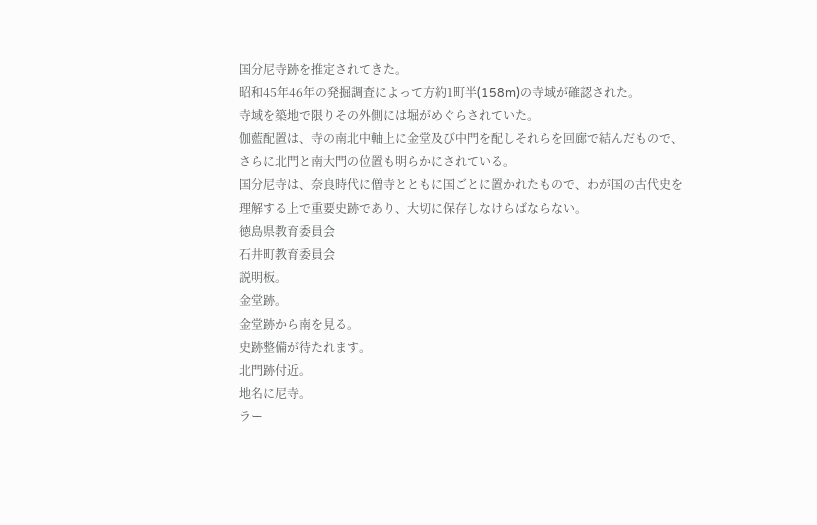国分尼寺跡を推定されてきた。
昭和45年46年の発掘調査によって方約1町半(158m)の寺域が確認された。
寺域を築地で限りその外側には堀がめぐらされていた。
伽藍配置は、寺の南北中軸上に金堂及び中門を配しそれらを回廊で結んだもので、さらに北門と南大門の位置も明らかにされている。
国分尼寺は、奈良時代に僧寺とともに国ごとに置かれたもので、わが国の古代史を理解する上で重要史跡であり、大切に保存しなけらばならない。
徳島県教育委員会
石井町教育委員会
説明板。
金堂跡。
金堂跡から南を見る。
史跡整備が待たれます。
北門跡付近。
地名に尼寺。
ラー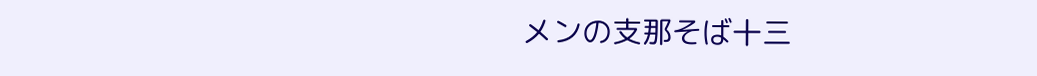メンの支那そば十三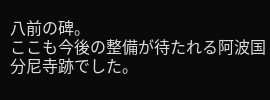八前の碑。
ここも今後の整備が待たれる阿波国分尼寺跡でした。